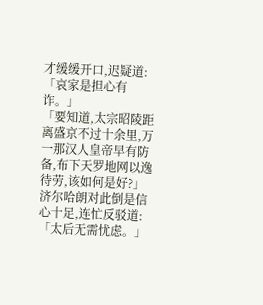才缓缓开口,迟疑道:
「哀家是担心有诈。」
「要知道,太宗昭陵距离盛京不过十余里,万一那汉人皇帝早有防备,布下天罗地网以逸待劳,该如何是好?」
济尔哈朗对此倒是信心十足,连忙反驳道:
「太后无需忧虑。」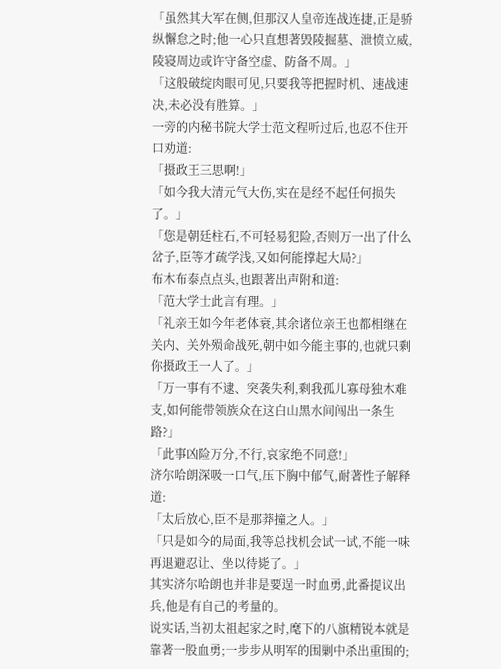「虽然其大军在侧,但那汉人皇帝连战连捷,正是骄纵懈怠之时;他一心只直想著毁陵掘墓、泄愤立威,陵寝周边或许守备空虚、防备不周。」
「这般破绽肉眼可见,只要我等把握时机、速战速决,未必没有胜算。」
一旁的内秘书院大学士范文程听过后,也忍不住开口劝道:
「摄政王三思啊!」
「如今我大清元气大伤,实在是经不起任何损失了。」
「您是朝廷柱石,不可轻易犯险,否则万一出了什么岔子,臣等才疏学浅,又如何能撑起大局?」
布木布泰点点头,也跟著出声附和道:
「范大学士此言有理。」
「礼亲王如今年老体衰,其余诸位亲王也都相继在关内、关外殒命战死,朝中如今能主事的,也就只剩你摄政王一人了。」
「万一事有不逮、突袭失利,剩我孤儿寡母独木难支,如何能带领族众在这白山黑水间闯出一条生路?」
「此事凶险万分,不行,哀家绝不同意!」
济尔哈朗深吸一口气,压下胸中郁气,耐著性子解释道:
「太后放心,臣不是那莽撞之人。」
「只是如今的局面,我等总找机会试一试,不能一味再退避忍让、坐以待毙了。」
其实济尔哈朗也并非是要逞一时血勇,此番提议出兵,他是有自己的考量的。
说实话,当初太祖起家之时,麾下的八旗精锐本就是靠著一股血勇;一步步从明军的围剿中杀出重围的;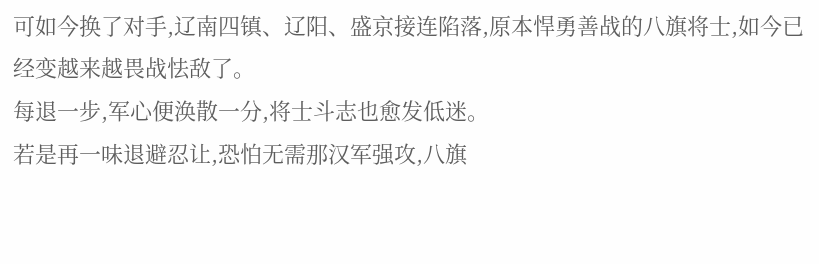可如今换了对手,辽南四镇、辽阳、盛京接连陷落,原本悍勇善战的八旗将士,如今已经变越来越畏战怯敌了。
每退一步,军心便涣散一分,将士斗志也愈发低迷。
若是再一味退避忍让,恐怕无需那汉军强攻,八旗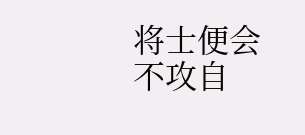将士便会不攻自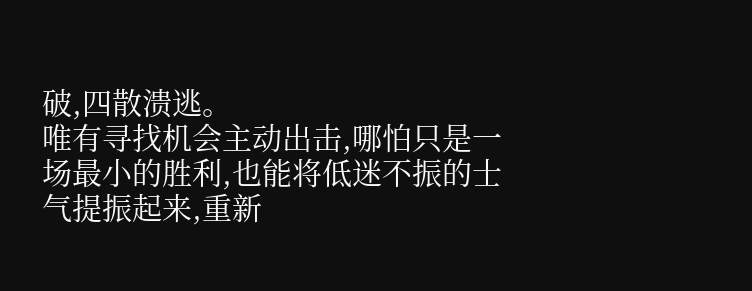破,四散溃逃。
唯有寻找机会主动出击,哪怕只是一场最小的胜利,也能将低迷不振的士气提振起来,重新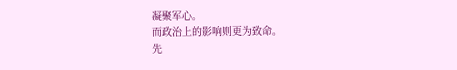凝聚军心。
而政治上的影响则更为致命。
先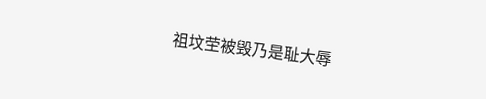祖坟茔被毁乃是耻大辱